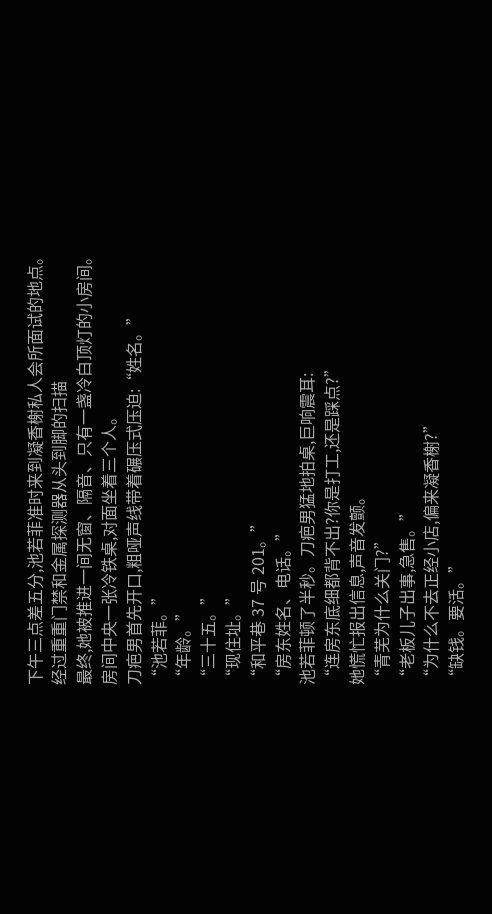下午三点差五分,池若菲准时来到凝香榭私人会所面试的地点。
经过重重门禁和金属探测器从头到脚的扫描
最终,她被推进一间无窗、隔音、只有一盏冷白顶灯的小房间。
房间中央一张冷铁桌,对面坐着三个人。
刀疤男首先开口,粗哑声线带着碾压式压迫:“姓名。”
“池若菲。”
“年龄。”
“三十五。”
“现住址。”
“和平巷 37 号 201。”
“房东姓名、电话。”
池若菲顿了半秒。刀疤男猛地拍桌,巨响震耳:
“连房东底细都背不出?你是打工,还是踩点?”
她慌忙报出信息,声音发颤。
“青芜为什么关门?”
“老板儿子出事,急售。”
“为什么不去正经小店,偏来凝香榭?”
“缺钱。要活。”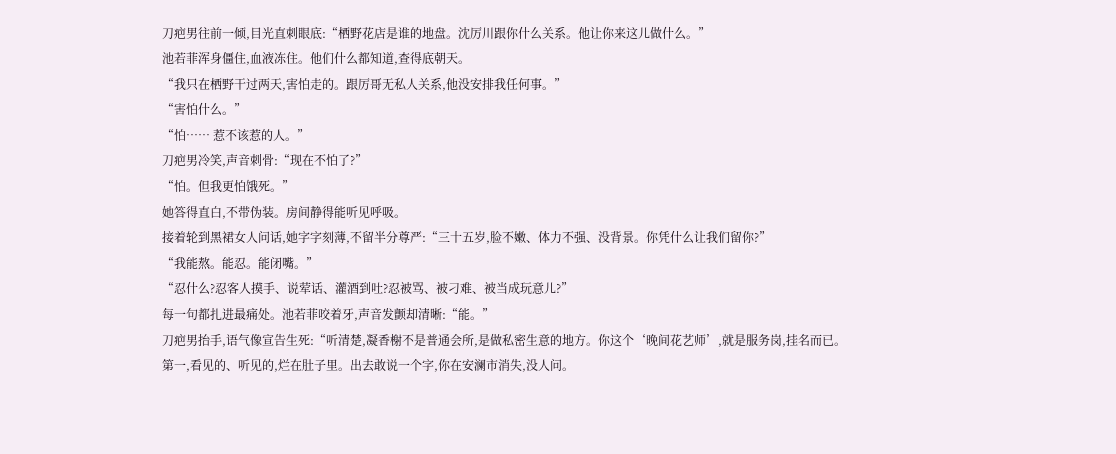刀疤男往前一倾,目光直刺眼底:“栖野花店是谁的地盘。沈厉川跟你什么关系。他让你来这儿做什么。”
池若菲浑身僵住,血液冻住。他们什么都知道,查得底朝天。
“我只在栖野干过两天,害怕走的。跟厉哥无私人关系,他没安排我任何事。”
“害怕什么。”
“怕…… 惹不该惹的人。”
刀疤男冷笑,声音刺骨:“现在不怕了?”
“怕。但我更怕饿死。”
她答得直白,不带伪装。房间静得能听见呼吸。
接着轮到黑裙女人问话,她字字刻薄,不留半分尊严:“三十五岁,脸不嫩、体力不强、没背景。你凭什么让我们留你?”
“我能熬。能忍。能闭嘴。”
“忍什么?忍客人摸手、说荤话、灌酒到吐?忍被骂、被刁难、被当成玩意儿?”
每一句都扎进最痛处。池若菲咬着牙,声音发颤却清晰:“能。”
刀疤男抬手,语气像宣告生死:“听清楚,凝香榭不是普通会所,是做私密生意的地方。你这个‘晚间花艺师’,就是服务岗,挂名而已。
第一,看见的、听见的,烂在肚子里。出去敢说一个字,你在安澜市消失,没人问。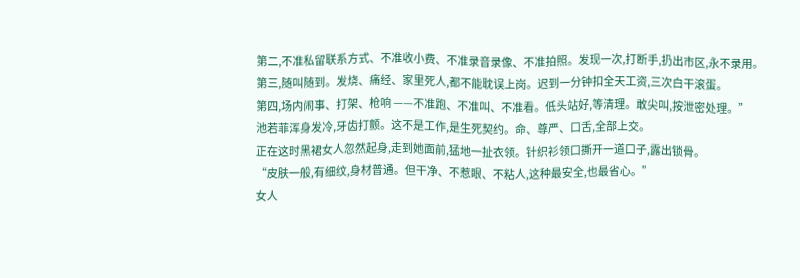第二,不准私留联系方式、不准收小费、不准录音录像、不准拍照。发现一次,打断手,扔出市区,永不录用。
第三,随叫随到。发烧、痛经、家里死人,都不能耽误上岗。迟到一分钟扣全天工资,三次白干滚蛋。
第四,场内闹事、打架、枪响 ——不准跑、不准叫、不准看。低头站好,等清理。敢尖叫,按泄密处理。”
池若菲浑身发冷,牙齿打颤。这不是工作,是生死契约。命、尊严、口舌,全部上交。
正在这时黑裙女人忽然起身,走到她面前,猛地一扯衣领。针织衫领口撕开一道口子,露出锁骨。
“皮肤一般,有细纹,身材普通。但干净、不惹眼、不粘人,这种最安全,也最省心。”
女人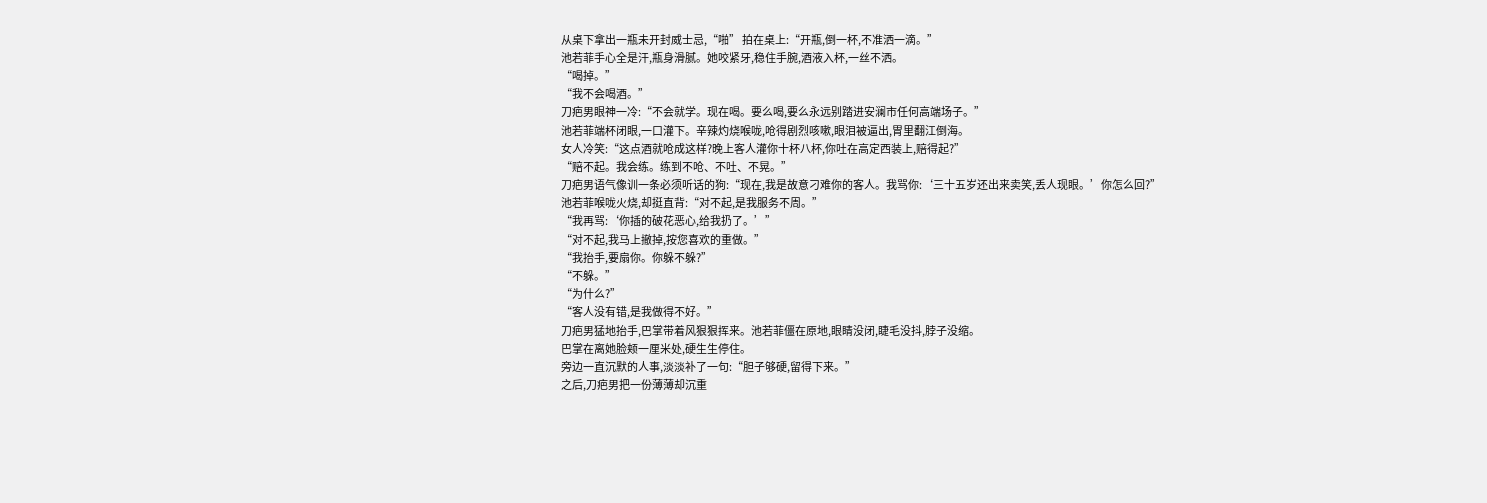从桌下拿出一瓶未开封威士忌,“啪” 拍在桌上:“开瓶,倒一杯,不准洒一滴。”
池若菲手心全是汗,瓶身滑腻。她咬紧牙,稳住手腕,酒液入杯,一丝不洒。
“喝掉。”
“我不会喝酒。”
刀疤男眼神一冷:“不会就学。现在喝。要么喝,要么永远别踏进安澜市任何高端场子。”
池若菲端杯闭眼,一口灌下。辛辣灼烧喉咙,呛得剧烈咳嗽,眼泪被逼出,胃里翻江倒海。
女人冷笑:“这点酒就呛成这样?晚上客人灌你十杯八杯,你吐在高定西装上,赔得起?”
“赔不起。我会练。练到不呛、不吐、不晃。”
刀疤男语气像训一条必须听话的狗:“现在,我是故意刁难你的客人。我骂你:‘三十五岁还出来卖笑,丢人现眼。’你怎么回?”
池若菲喉咙火烧,却挺直背:“对不起,是我服务不周。”
“我再骂:‘你插的破花恶心,给我扔了。’”
“对不起,我马上撤掉,按您喜欢的重做。”
“我抬手,要扇你。你躲不躲?”
“不躲。”
“为什么?”
“客人没有错,是我做得不好。”
刀疤男猛地抬手,巴掌带着风狠狠挥来。池若菲僵在原地,眼睛没闭,睫毛没抖,脖子没缩。
巴掌在离她脸颊一厘米处,硬生生停住。
旁边一直沉默的人事,淡淡补了一句:“胆子够硬,留得下来。”
之后,刀疤男把一份薄薄却沉重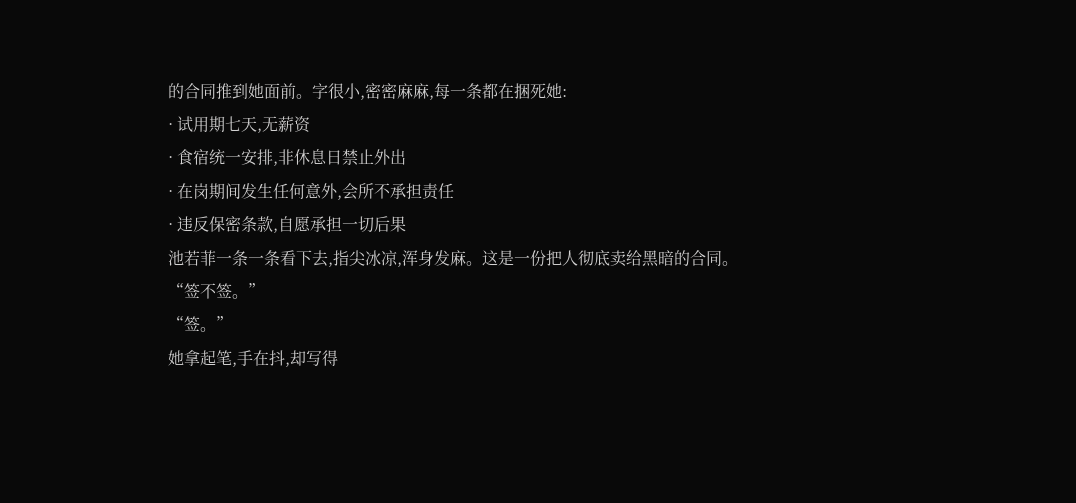的合同推到她面前。字很小,密密麻麻,每一条都在捆死她:
· 试用期七天,无薪资
· 食宿统一安排,非休息日禁止外出
· 在岗期间发生任何意外,会所不承担责任
· 违反保密条款,自愿承担一切后果
池若菲一条一条看下去,指尖冰凉,浑身发麻。这是一份把人彻底卖给黑暗的合同。
“签不签。”
“签。”
她拿起笔,手在抖,却写得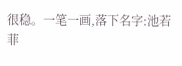很稳。一笔一画,落下名字:池若菲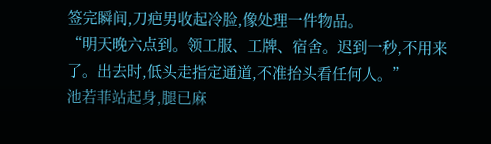签完瞬间,刀疤男收起冷脸,像处理一件物品。
“明天晚六点到。领工服、工牌、宿舍。迟到一秒,不用来了。出去时,低头走指定通道,不准抬头看任何人。”
池若菲站起身,腿已麻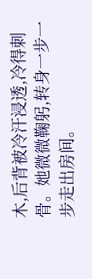木,后背被冷汗浸透,冷得刺骨。她微微鞠躬,转身一步一步走出房间。